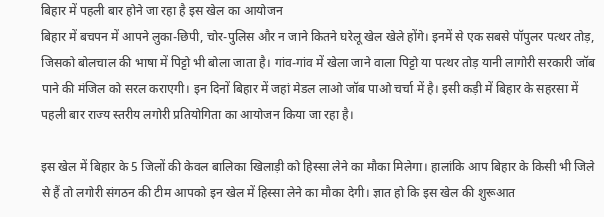बिहार में पहली बार होने जा रहा है इस खेल का आयोजन
बिहार में बचपन में आपने लुका-छिपी, चोर-पुलिस और न जाने कितने घरेलू खेल खेले होंगे। इनमें से एक सबसे पॉपुलर पत्थर तोड़, जिसको बोलचाल की भाषा में पिट्टो भी बोला जाता है। गांव-गांव में खेला जाने वाला पिट्टो या पत्थर तोड़ यानी लागोरी सरकारी जॉब पाने की मंजिल को सरल कराएगी। इन दिनों बिहार में जहां मेडल लाओ जॉब पाओ चर्चा में है। इसी कड़ी में बिहार के सहरसा में पहली बार राज्य स्तरीय लगोरी प्रतियोगिता का आयोजन किया जा रहा है।

इस खेल में बिहार के 5 जिलों की केवल बालिका खिलाड़ी को हिस्सा लेने का मौका मिलेगा। हालांकि आप बिहार के किसी भी जिले से हैं तो लगोरी संगठन की टीम आपको इन खेल में हिस्सा लेने का मौका देगी। ज्ञात हो कि इस खेल की शुरूआत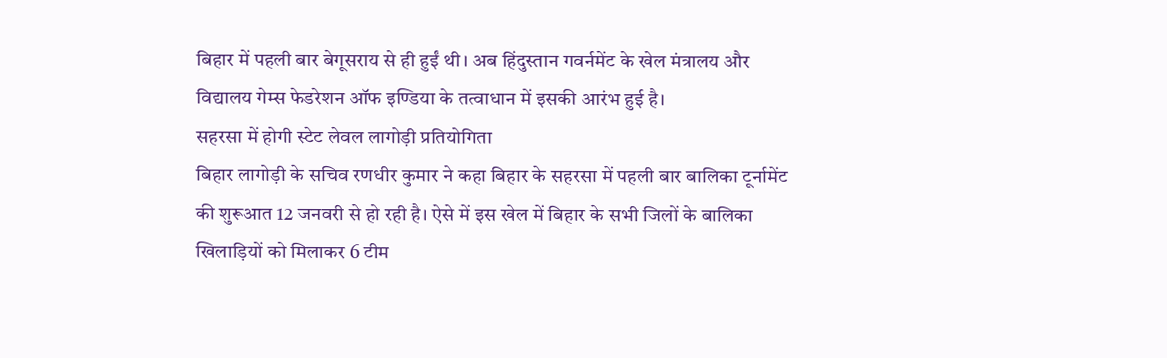बिहार में पहली बार बेगूसराय से ही हुईं थी। अब हिंदुस्तान गवर्नमेंट के खेल मंत्रालय और विद्यालय गेम्स फेडरेशन ऑफ इण्डिया के तत्वाधान में इसकी आरंभ हुई है।
सहरसा में होगी स्टेट लेवल लागोड़ी प्रतियोगिता
बिहार लागोड़ी के सचिव रणधीर कुमार ने कहा बिहार के सहरसा में पहली बार बालिका टूर्नामेंट की शुरूआत 12 जनवरी से हो रही है। ऐसे में इस खेल में बिहार के सभी जिलों के बालिका खिलाड़ियों को मिलाकर 6 टीम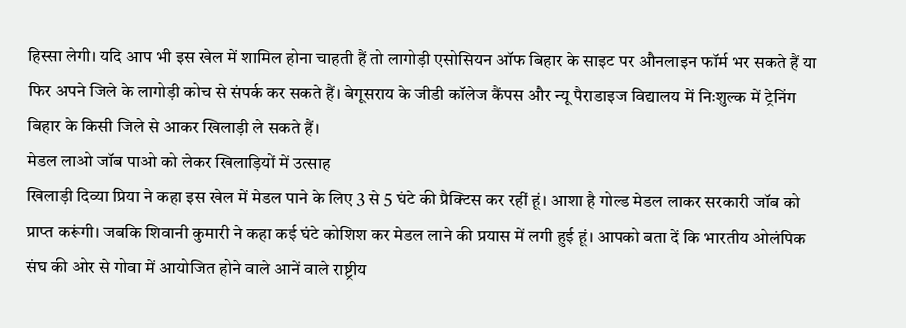हिस्सा लेगी। यदि आप भी इस खेल में शामिल होना चाहती हैं तो लागोड़ी एसोसियन ऑफ बिहार के साइट पर औनलाइन फॉर्म भर सकते हैं या फिर अपने जिले के लागोड़ी कोच से संपर्क कर सकते हैं। बेगूसराय के जीडी कॉलेज कैंपस और न्यू पैराडाइज विद्यालय में निःशुल्क में ट्रेनिंग बिहार के किसी जिले से आकर खिलाड़ी ले सकते हैं।
मेडल लाओ जॉब पाओ को लेकर खिलाड़ियों में उत्साह
खिलाड़ी दिव्या प्रिया ने कहा इस खेल में मेडल पाने के लिए 3 से 5 घंटे की प्रैक्टिस कर रहीं हूं। आशा है गोल्ड मेडल लाकर सरकारी जॉब को प्राप्त करूंगी। जबकि शिवानी कुमारी ने कहा कई घंटे कोशिश कर मेडल लाने की प्रयास में लगी हुई हूं। आपको बता दें कि भारतीय ओलंपिक संघ की ओर से गोवा में आयोजित होने वाले आनें वाले राष्ट्रीय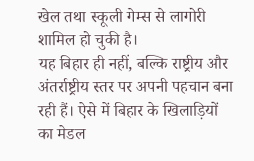खेल तथा स्कूली गेम्स से लागोरी शामिल हो चुकी है।
यह बिहार ही नहीं, बल्कि राष्ट्रीय और अंतर्राष्ट्रीय स्तर पर अपनी पहचान बना रही हैं। ऐसे में बिहार के खिलाड़ियों का मेडल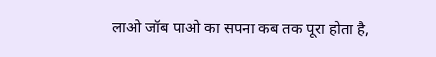लाओ जॉब पाओ का सपना कब तक पूरा होता है,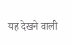यह देखने वाली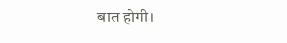बात होगी।